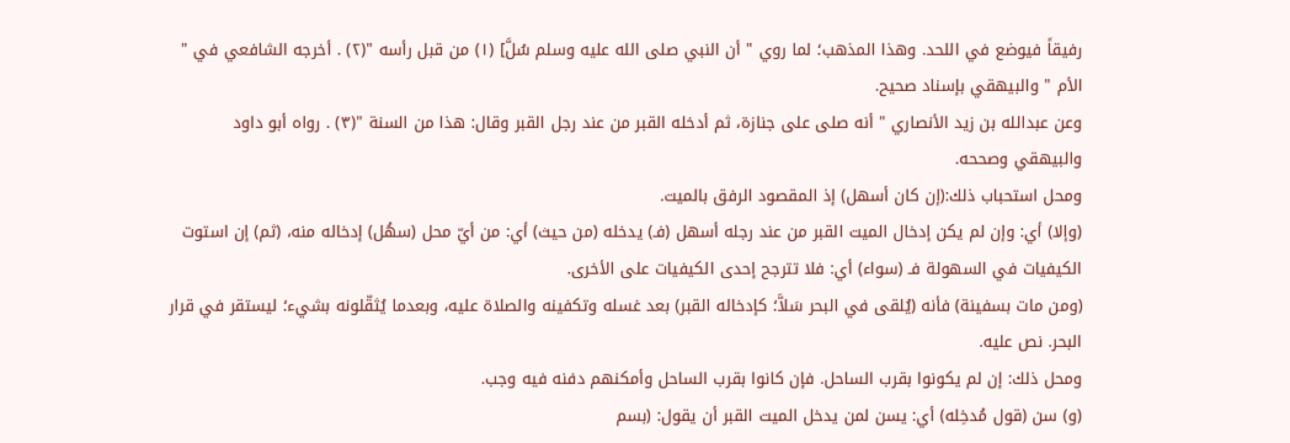رفيقاً فيوضع في اللحد. وهذا المذهب؛ لما روي " أن النبي صلى الله عليه وسلم سُلَّ] (١) من قبل رأسه "(٢) . أخرجه الشافعي في " الأم " والبيهقي بإسناد صحيح.
وعن عبدالله بن زيد الأنصاري " أنه صلى على جنازة، ثم أدخله القبر من عند رجل القبر وقال: هذا من السنة "(٣) . رواه أبو داود والبيهقي وصححه.
ومحل استحباب ذلك:(إن كان أسهل) إذ المقصود الرفق بالميت.
(وإلا) أي: وإن لم يكن إدخال الميت القبر من عند رجله أسهل (فـ) يدخله (من حيث) أي: من أيّ محل (سهُل) إدخاله منه، (ثم) إن استوت الكيفيات في السهولة فـ (سواء) أي: فلا تترجح إحدى الكيفيات على الأخرى.
(ومن مات بسفينة) فأنه (يُلقى في البحر سَلاَّ؛ كإدخاله القبر) بعد غسله وتكفينه والصلاة عليه، وبعدما يُثقّلونه بشيء؛ ليستقر في قرار البحر. نص عليه.
ومحل ذلك: إن لم يكونوا بقرب الساحل. فإن كانوا بقرب الساحل وأمكنهم دفنه فيه وجب.
(و) سن (قول مُدخِله) أي: يسن لمن يدخل الميت القبر أن يقول: (بسم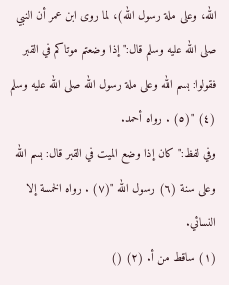الله، وعلى ملة رسول الله)، لما روى ابن عمر أن النبي صلى الله عليه وسلم قال:" إذا وضعتم موتاكم في القبر فقولوا: بسم الله وعلى ملة رسول الله صلى الله عليه وسلم (٤) "(٥) . رواه أحمد.
وفي لفظ:" كان إذا وضع الميت في القبر قال: بسم الله وعلى سنة (٦) رسول الله "(٧) . رواه الخمسة إلا النسائي.
(١) ساقط من أ. (٢) ()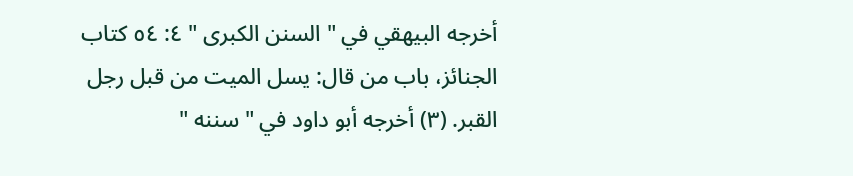أخرجه البيهقي في " السنن الكبرى " ٤: ٥٤ كتاب الجنائز، باب من قال: يسل الميت من قبل رجل القبر. (٣) أخرجه أبو داود في " سننه "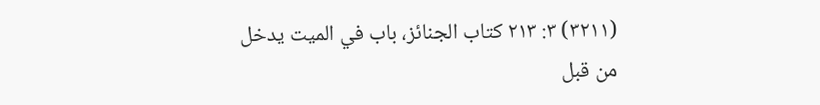(٣٢١١) ٣: ٢١٣ كتاب الجنائز، باب في الميت يدخل من قبل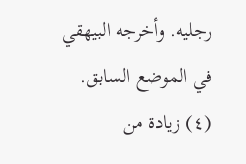رجليه. وأخرجه البيهقي في الموضع السابق. (٤) زيادة من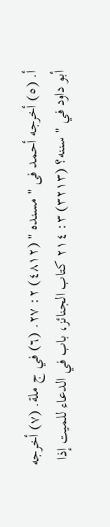أ. (٥) أخرجه أحمد فى " مسنده " (٤٨١٢) ٢: ٢٧. (٦) في ج ملة. (٧) أخرجه أبو داود في " سننه؟ (٣٢١٣) ٣: ٢١٤ كتاب الجنائز، باب في الدعاء للميت إذا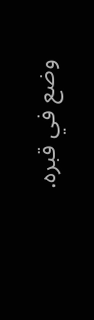وضع في قبره.